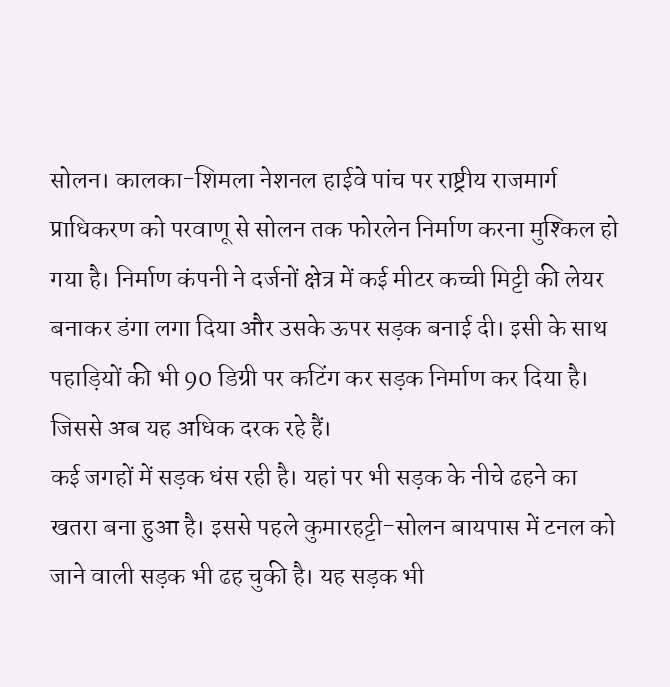सोलन। कालका-शिमला नेशनल हाईवे पांच पर राष्ट्रीय राजमार्ग प्राधिकरण को परवाणू से सोलन तक फोरलेन निर्माण करना मुश्किल हो गया है। निर्माण कंपनी ने दर्जनों क्षेत्र में कई मीटर कच्ची मिट्टी की लेयर बनाकर डंगा लगा दिया और उसके ऊपर सड़क बनाई दी। इसी के साथ पहाड़ियों की भी 90 डिग्री पर कटिंग कर सड़क निर्माण कर दिया है। जिससे अब यह अधिक दरक रहे हैं।
कई जगहों में सड़क धंस रही है। यहां पर भी सड़क के नीचे ढहने का खतरा बना हुआ है। इससे पहले कुमारहट्टी-सोलन बायपास में टनल को जाने वाली सड़क भी ढह चुकी है। यह सड़क भी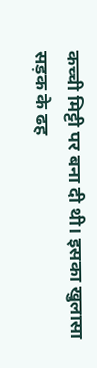कच्ची मिट्टी पर बना दी थी। इसका खुलासा सड़क के ढह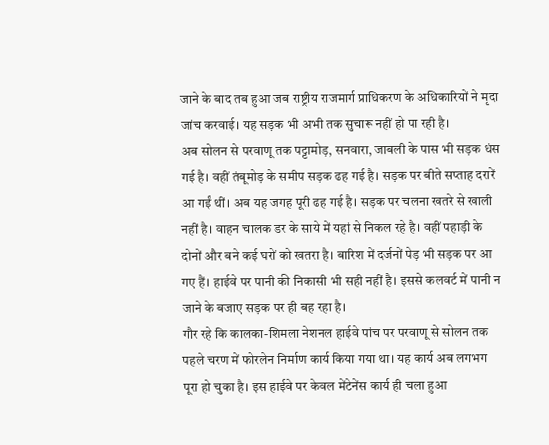जाने के बाद तब हुआ जब राष्ट्रीय राजमार्ग प्राधिकरण के अधिकारियों ने मृदा जांच करवाई। यह सड़क भी अभी तक सुचारू नहीं हो पा रही है।
अब सोलन से परवाणू तक पट्टामोड़, सनवारा, जाबली के पास भी सड़क धंस गई है। वहीं तंबूमोड़ के समीप सड़क ढह गई है। सड़क पर बीते सप्ताह दरारें आ गईं थीं। अब यह जगह पूरी ढह गई है। सड़क पर चलना खतरे से खाली नहीं है। वाहन चालक डर के साये में यहां से निकल रहे है। वहीं पहाड़ी के दोनों और बने कई घरों को खतरा है। बारिश में दर्जनों पेड़ भी सड़क पर आ गए हैं। हाईवे पर पानी की निकासी भी सही नहीं है। इससे कलवर्ट में पानी न जाने के बजाए सड़क पर ही बह रहा है।
गौर रहे कि कालका-शिमला नेशनल हाईवे पांच पर परवाणू से सोलन तक पहले चरण में फोरलेन निर्माण कार्य किया गया था। यह कार्य अब लगभग पूरा हो चुका है। इस हाईवे पर केवल मेंटेनेंस कार्य ही चला हुआ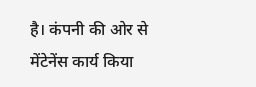है। कंपनी की ओर से मेंटेनेंस कार्य किया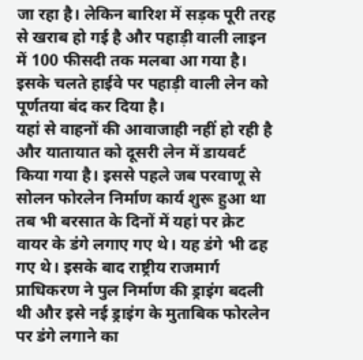जा रहा है। लेकिन बारिश में सड़क पूरी तरह से खराब हो गई है और पहाड़ी वाली लाइन में 100 फीसदी तक मलबा आ गया है। इसके चलते हाईवे पर पहाड़ी वाली लेन को पूर्णतया बंद कर दिया है।
यहां से वाहनों की आवाजाही नहीं हो रही है और यातायात को दूसरी लेन में डायवर्ट किया गया है। इससे पहले जब परवाणू से सोलन फोरलेन निर्माण कार्य शुरू हुआ था तब भी बरसात के दिनों में यहां पर क्रेट वायर के डंगे लगाए गए थे। यह डंगे भी ढह गए थे। इसके बाद राष्ट्रीय राजमार्ग प्राधिकरण ने पुल निर्माण की ड्राइंग बदली थी और इसे नई ड्राइंग के मुताबिक फोरलेन पर डंगे लगाने का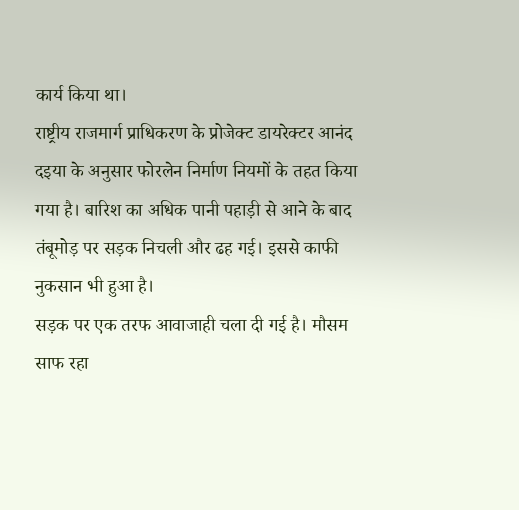कार्य किया था।
राष्ट्रीय राजमार्ग प्राधिकरण के प्रोजेक्ट डायरेक्टर आनंद दइया के अनुसार फोरलेन निर्माण नियमों के तहत किया गया है। बारिश का अधिक पानी पहाड़ी से आने के बाद तंबूमोड़ पर सड़क निचली और ढह गई। इससे काफी नुकसान भी हुआ है।
सड़क पर एक तरफ आवाजाही चला दी गई है। मौसम साफ रहा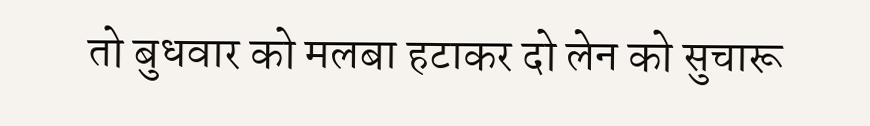तो बुधवार को मलबा हटाकर दो लेन को सुचारू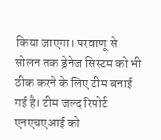किया जाएगा। परवाणू से सोलन तक ड्रेनेज सिस्टम को भी ठीक करने के लिए टीम बनाई गई है। टीम जल्द रिपोर्ट एनएचएआई को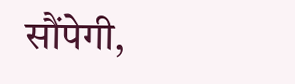सौंपेगी,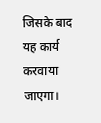जिसके बाद यह कार्य करवाया जाएगा।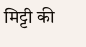मिट्टी की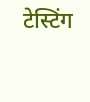टेस्टिंग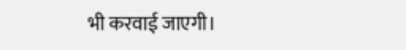भी करवाई जाएगी।